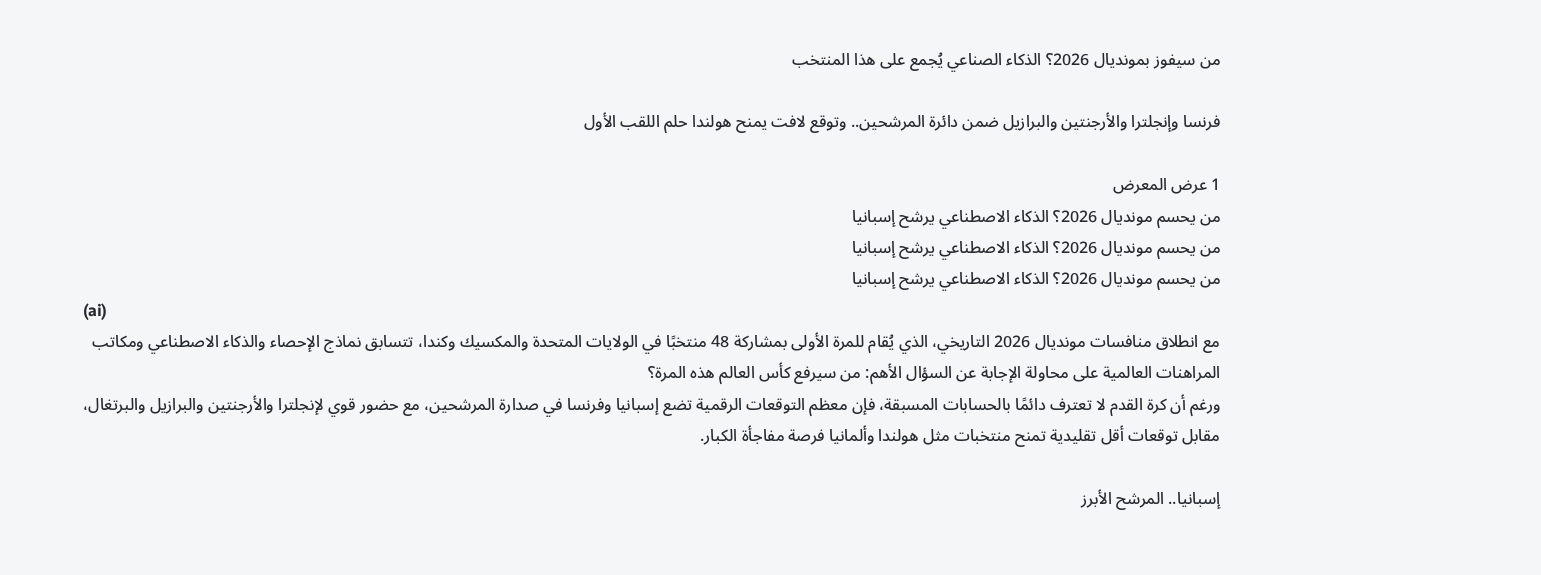من سيفوز بمونديال 2026؟ الذكاء الصناعي يُجمع على هذا المنتخب

فرنسا وإنجلترا والأرجنتين والبرازيل ضمن دائرة المرشحين.. وتوقع لافت يمنح هولندا حلم اللقب الأول

1 عرض المعرض
من يحسم مونديال 2026؟ الذكاء الاصطناعي يرشح إسبانيا
من يحسم مونديال 2026؟ الذكاء الاصطناعي يرشح إسبانيا
من يحسم مونديال 2026؟ الذكاء الاصطناعي يرشح إسبانيا
(ai)
مع انطلاق منافسات مونديال 2026 التاريخي، الذي يُقام للمرة الأولى بمشاركة 48 منتخبًا في الولايات المتحدة والمكسيك وكندا، تتسابق نماذج الإحصاء والذكاء الاصطناعي ومكاتب المراهنات العالمية على محاولة الإجابة عن السؤال الأهم: من سيرفع كأس العالم هذه المرة؟
ورغم أن كرة القدم لا تعترف دائمًا بالحسابات المسبقة، فإن معظم التوقعات الرقمية تضع إسبانيا وفرنسا في صدارة المرشحين، مع حضور قوي لإنجلترا والأرجنتين والبرازيل والبرتغال، مقابل توقعات أقل تقليدية تمنح منتخبات مثل هولندا وألمانيا فرصة مفاجأة الكبار.

إسبانيا.. المرشح الأبرز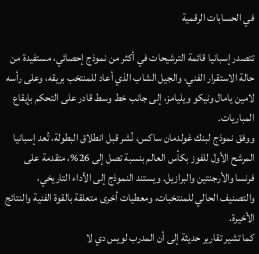في الحسابات الرقمية

تتصدر إسبانيا قائمة الترشيحات في أكثر من نموذج إحصائي، مستفيدة من حالة الاستقرار الفني، والجيل الشاب الذي أعاد للمنتخب بريقه، وعلى رأسه لامين يامال ونيكو ويليامز، إلى جانب خط وسط قادر على التحكم بإيقاع المباريات.
ووفق نموذج لبنك غولدمان ساكس، نُشر قبل انطلاق البطولة، تُعد إسبانيا المرشح الأول للفوز بكأس العالم بنسبة تصل إلى 26%، متقدمة على فرنسا والأرجنتين والبرازيل. ويستند النموذج إلى الأداء التاريخي، والتصنيف الحالي للمنتخبات، ومعطيات أخرى متعلقة بالقوة الفنية والنتائج الأخيرة.
كما تشير تقارير حديثة إلى أن المدرب لويس دي لا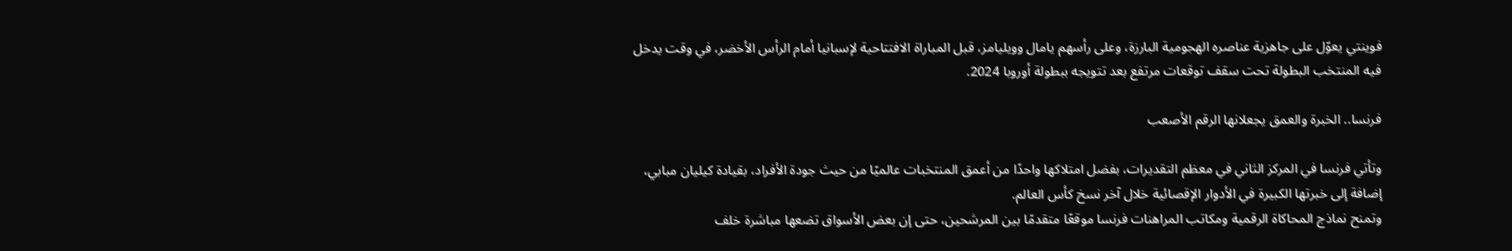فوينتي يعوّل على جاهزية عناصره الهجومية البارزة، وعلى رأسهم يامال وويليامز، قبل المباراة الافتتاحية لإسبانيا أمام الرأس الأخضر، في وقت يدخل فيه المنتخب البطولة تحت سقف توقعات مرتفع بعد تتويجه ببطولة أوروبا 2024.

فرنسا.. الخبرة والعمق يجعلانها الرقم الأصعب

وتأتي فرنسا في المركز الثاني في معظم التقديرات، بفضل امتلاكها واحدًا من أعمق المنتخبات عالميًا من حيث جودة الأفراد، بقيادة كيليان مبابي، إضافة إلى خبرتها الكبيرة في الأدوار الإقصائية خلال آخر نسخ كأس العالم.
وتمنح نماذج المحاكاة الرقمية ومكاتب المراهنات فرنسا موقعًا متقدمًا بين المرشحين، حتى إن بعض الأسواق تضعها مباشرة خلف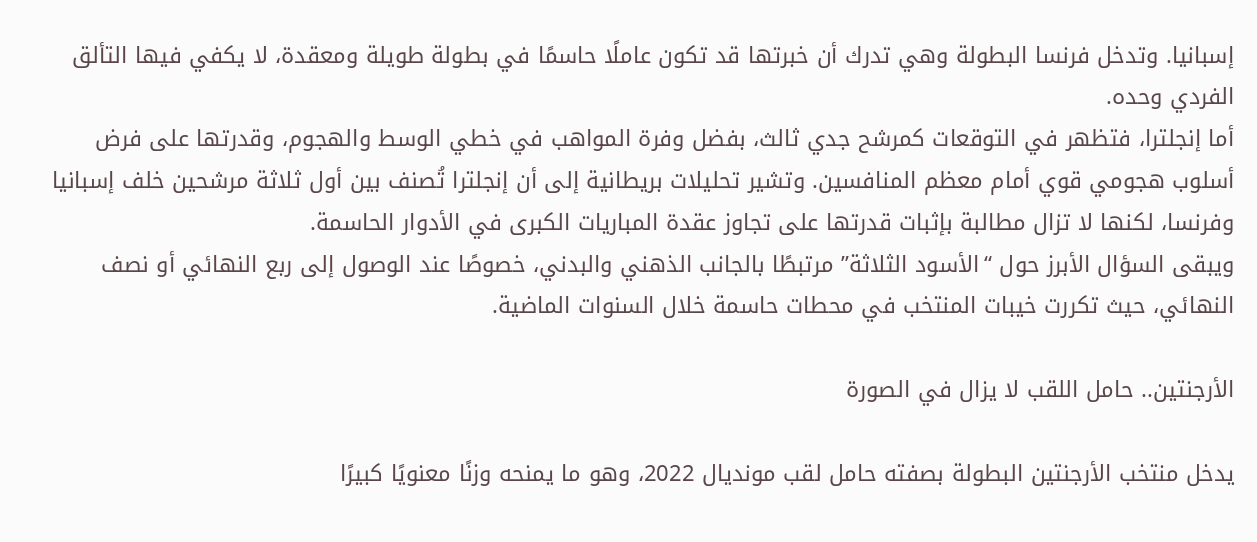إسبانيا. وتدخل فرنسا البطولة وهي تدرك أن خبرتها قد تكون عاملًا حاسمًا في بطولة طويلة ومعقدة، لا يكفي فيها التألق الفردي وحده.
أما إنجلترا، فتظهر في التوقعات كمرشح جدي ثالث، بفضل وفرة المواهب في خطي الوسط والهجوم، وقدرتها على فرض أسلوب هجومي قوي أمام معظم المنافسين. وتشير تحليلات بريطانية إلى أن إنجلترا تُصنف بين أول ثلاثة مرشحين خلف إسبانيا وفرنسا، لكنها لا تزال مطالبة بإثبات قدرتها على تجاوز عقدة المباريات الكبرى في الأدوار الحاسمة.
ويبقى السؤال الأبرز حول “الأسود الثلاثة” مرتبطًا بالجانب الذهني والبدني، خصوصًا عند الوصول إلى ربع النهائي أو نصف النهائي، حيث تكررت خيبات المنتخب في محطات حاسمة خلال السنوات الماضية.

الأرجنتين.. حامل اللقب لا يزال في الصورة

يدخل منتخب الأرجنتين البطولة بصفته حامل لقب مونديال 2022، وهو ما يمنحه وزنًا معنويًا كبيرًا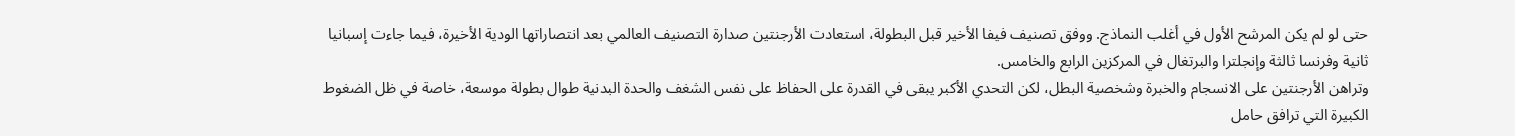حتى لو لم يكن المرشح الأول في أغلب النماذج. ووفق تصنيف فيفا الأخير قبل البطولة، استعادت الأرجنتين صدارة التصنيف العالمي بعد انتصاراتها الودية الأخيرة، فيما جاءت إسبانيا ثانية وفرنسا ثالثة وإنجلترا والبرتغال في المركزين الرابع والخامس.
وتراهن الأرجنتين على الانسجام والخبرة وشخصية البطل، لكن التحدي الأكبر يبقى في القدرة على الحفاظ على نفس الشغف والحدة البدنية طوال بطولة موسعة، خاصة في ظل الضغوط الكبيرة التي ترافق حامل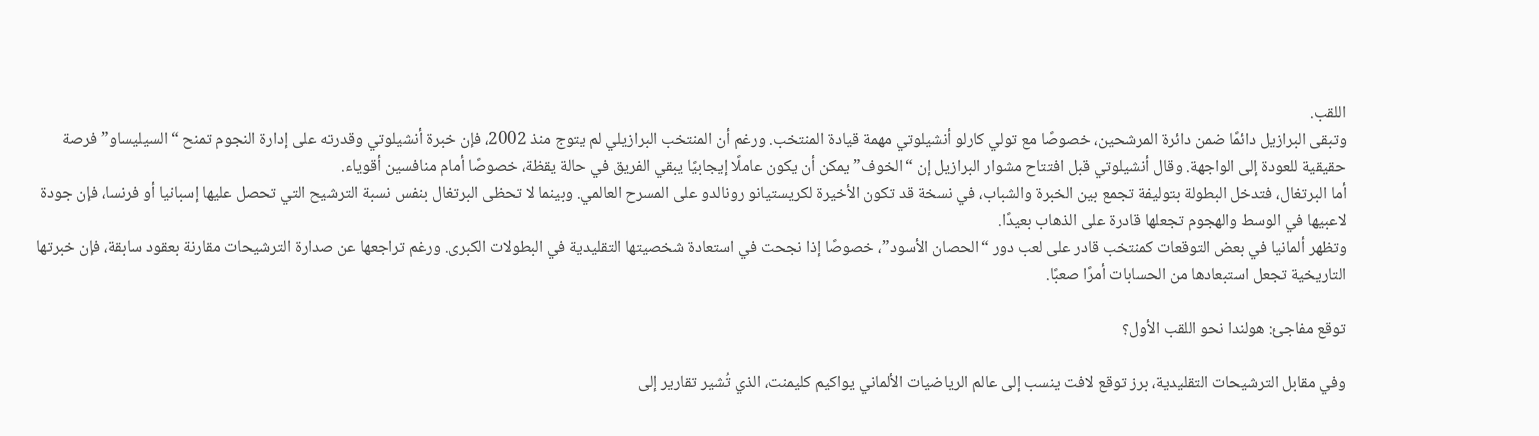اللقب.
وتبقى البرازيل دائمًا ضمن دائرة المرشحين، خصوصًا مع تولي كارلو أنشيلوتي مهمة قيادة المنتخب. ورغم أن المنتخب البرازيلي لم يتوج منذ 2002، فإن خبرة أنشيلوتي وقدرته على إدارة النجوم تمنح “السيليساو” فرصة حقيقية للعودة إلى الواجهة. وقال أنشيلوتي قبل افتتاح مشوار البرازيل إن “الخوف” يمكن أن يكون عاملًا إيجابيًا يبقي الفريق في حالة يقظة، خصوصًا أمام منافسين أقوياء.
أما البرتغال، فتدخل البطولة بتوليفة تجمع بين الخبرة والشباب، في نسخة قد تكون الأخيرة لكريستيانو رونالدو على المسرح العالمي. وبينما لا تحظى البرتغال بنفس نسبة الترشيح التي تحصل عليها إسبانيا أو فرنسا، فإن جودة لاعبيها في الوسط والهجوم تجعلها قادرة على الذهاب بعيدًا.
وتظهر ألمانيا في بعض التوقعات كمنتخب قادر على لعب دور “الحصان الأسود”، خصوصًا إذا نجحت في استعادة شخصيتها التقليدية في البطولات الكبرى. ورغم تراجعها عن صدارة الترشيحات مقارنة بعقود سابقة، فإن خبرتها التاريخية تجعل استبعادها من الحسابات أمرًا صعبًا.

توقع مفاجئ: هولندا نحو اللقب الأول؟

وفي مقابل الترشيحات التقليدية، برز توقع لافت ينسب إلى عالم الرياضيات الألماني يواكيم كليمنت، الذي تُشير تقارير إلى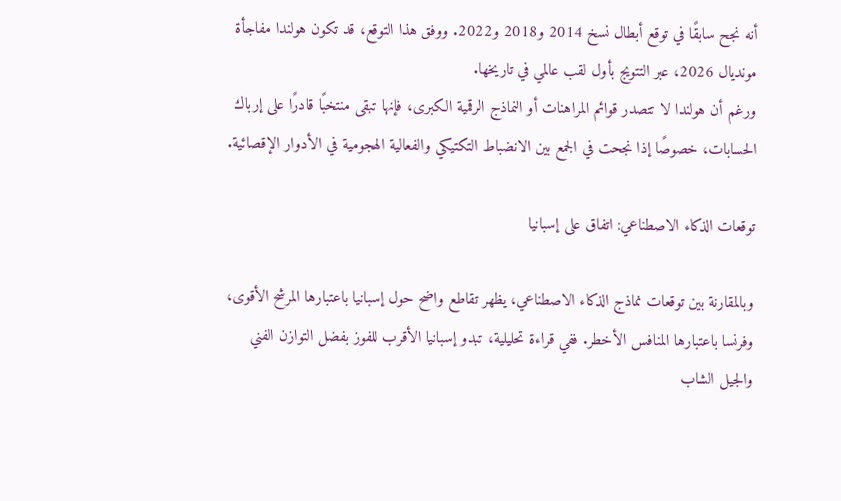أنه نجح سابقًا في توقع أبطال نسخ 2014 و2018 و2022. ووفق هذا التوقع، قد تكون هولندا مفاجأة مونديال 2026، عبر التتويج بأول لقب عالمي في تاريخها.
ورغم أن هولندا لا تتصدر قوائم المراهنات أو النماذج الرقمية الكبرى، فإنها تبقى منتخبًا قادرًا على إرباك الحسابات، خصوصًا إذا نجحت في الجمع بين الانضباط التكتيكي والفعالية الهجومية في الأدوار الإقصائية.

توقعات الذكاء الاصطناعي: اتفاق على إسبانيا

وبالمقارنة بين توقعات نماذج الذكاء الاصطناعي، يظهر تقاطع واضح حول إسبانيا باعتبارها المرشح الأقوى، وفرنسا باعتبارها المنافس الأخطر. ففي قراءة تحليلية، تبدو إسبانيا الأقرب للفوز بفضل التوازن الفني والجيل الشاب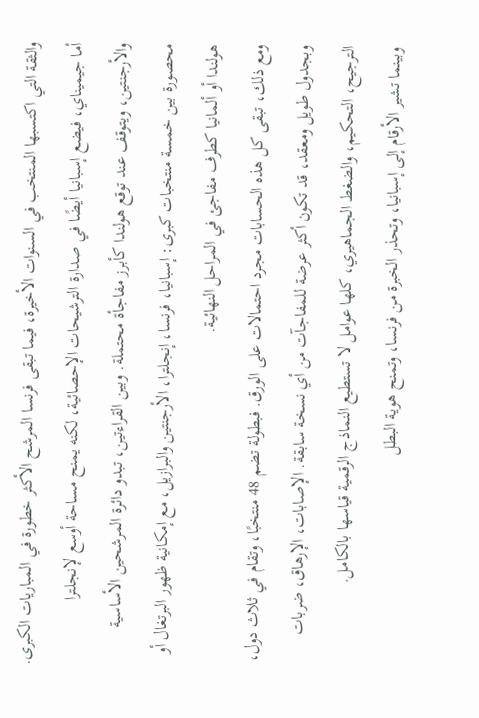والثقة التي اكتسبها المنتخب في السنوات الأخيرة، فيما تبقى فرنسا المرشح الأكثر خطورة في المباريات الكبرى.
أما جيميناي، فيضع إسبانيا أيضًا في صدارة الترشيحات الإحصائية، لكنه يمنح مساحة أوسع لإنجلترا والأرجنتين، ويتوقف عند توقع هولندا كأبرز مفاجأة محتملة. وبين القراءتين، تبدو دائرة المرشحين الأساسية محصورة بين خمسة منتخبات كبرى: إسبانيا، فرنسا، إنجلترا، الأرجنتين والبرازيل، مع إمكانية ظهور البرتغال أو هولندا أو ألمانيا كطرف مفاجئ في المراحل النهائية.
ومع ذلك، تبقى كل هذه الحسابات مجرد احتمالات على الورق. فبطولة تضم 48 منتخبًا، وتقام في ثلاث دول، وبجدول طويل ومعقد، قد تكون أكثر عرضة للمفاجآت من أي نسخة سابقة. الإصابات، الإرهاق، ضربات الترجيح، التحكيم، والضغط الجماهيري، كلها عوامل لا تستطيع النماذج الرقمية قياسها بالكامل.
وبينما تشير الأرقام إلى إسبانيا، وتحذر الخبرة من فرنسا، وتمنح هوية البطل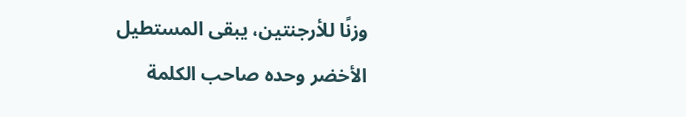وزنًا للأرجنتين، يبقى المستطيل الأخضر وحده صاحب الكلمة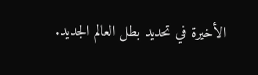الأخيرة في تحديد بطل العالم الجديد.